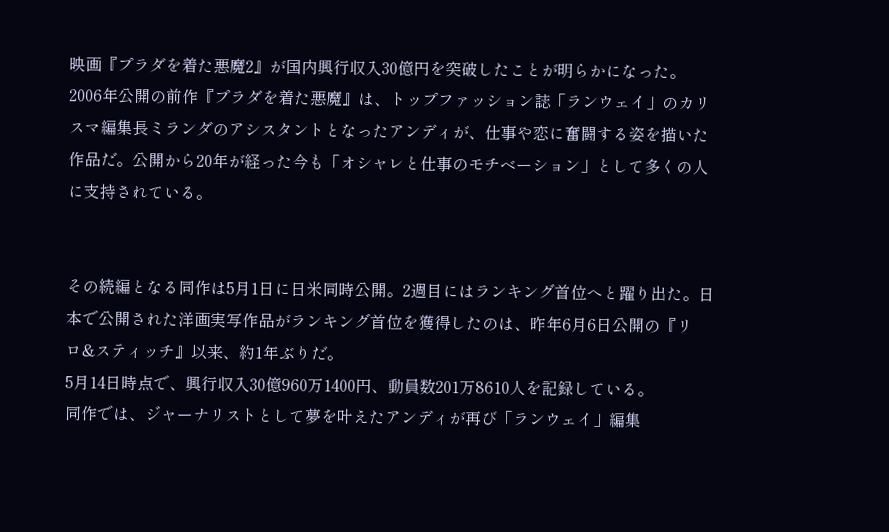映画『プラダを着た悪魔2』が国内興行収入30億円を突破したことが明らかになった。
2006年公開の前作『プラダを着た悪魔』は、トップファッション誌「ランウェイ」のカリスマ編集長ミランダのアシスタントとなったアンディが、仕事や恋に奮闘する姿を描いた作品だ。公開から20年が経った今も「オシャレと仕事のモチベーション」として多くの人に支持されている。


その続編となる同作は5月1日に日米同時公開。2週目にはランキング首位へと躍り出た。日本で公開された洋画実写作品がランキング首位を獲得したのは、昨年6月6日公開の『リロ&スティッチ』以来、約1年ぶりだ。
5月14日時点で、興行収入30億960万1400円、動員数201万8610人を記録している。
同作では、ジャーナリストとして夢を叶えたアンディが再び「ランウェイ」編集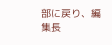部に戻り、編集長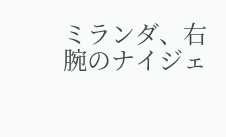ミランダ、右腕のナイジェ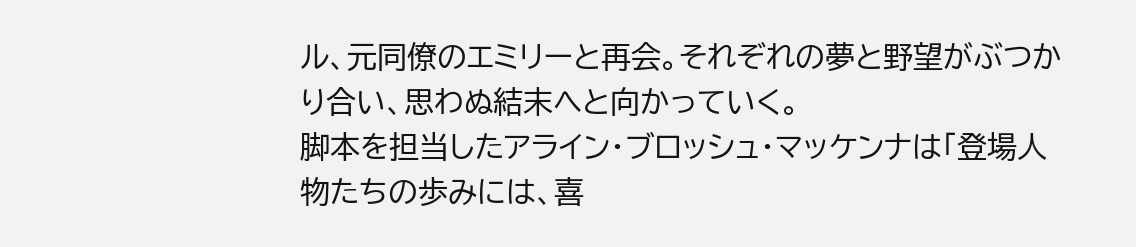ル、元同僚のエミリーと再会。それぞれの夢と野望がぶつかり合い、思わぬ結末へと向かっていく。
脚本を担当したアライン・ブロッシュ・マッケンナは「登場人物たちの歩みには、喜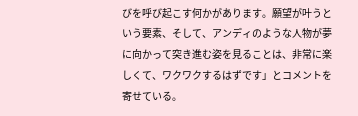びを呼び起こす何かがあります。願望が叶うという要素、そして、アンディのような人物が夢に向かって突き進む姿を見ることは、非常に楽しくて、ワクワクするはずです」とコメントを寄せている。